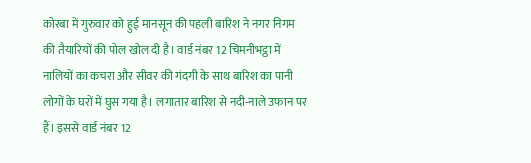कोरबा में गुरुवार को हुई मानसून की पहली बारिश ने नगर निगम की तैयारियों की पोल खोल दी है। वार्ड नंबर 12 चिमनीभट्ठा में नालियों का कचरा और सीवर की गंदगी के साथ बारिश का पानी लोगों के घरों में घुस गया है। लगातार बारिश से नदी-नाले उफान पर हैं। इससे वार्ड नंबर 12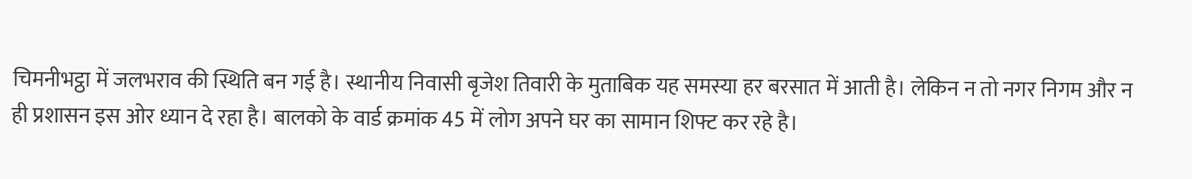चिमनीभट्ठा में जलभराव की स्थिति बन गई है। स्थानीय निवासी बृजेश तिवारी के मुताबिक यह समस्या हर बरसात में आती है। लेकिन न तो नगर निगम और न ही प्रशासन इस ओर ध्यान दे रहा है। बालको के वार्ड क्रमांक 45 में लोग अपने घर का सामान शिफ्ट कर रहे है।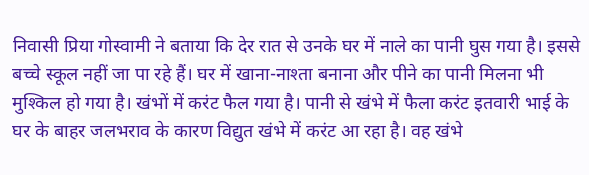निवासी प्रिया गोस्वामी ने बताया कि देर रात से उनके घर में नाले का पानी घुस गया है। इससे बच्चे स्कूल नहीं जा पा रहे हैं। घर में खाना-नाश्ता बनाना और पीने का पानी मिलना भी मुश्किल हो गया है। खंभों में करंट फैल गया है। पानी से खंभे में फैला करंट इतवारी भाई के घर के बाहर जलभराव के कारण विद्युत खंभे में करंट आ रहा है। वह खंभे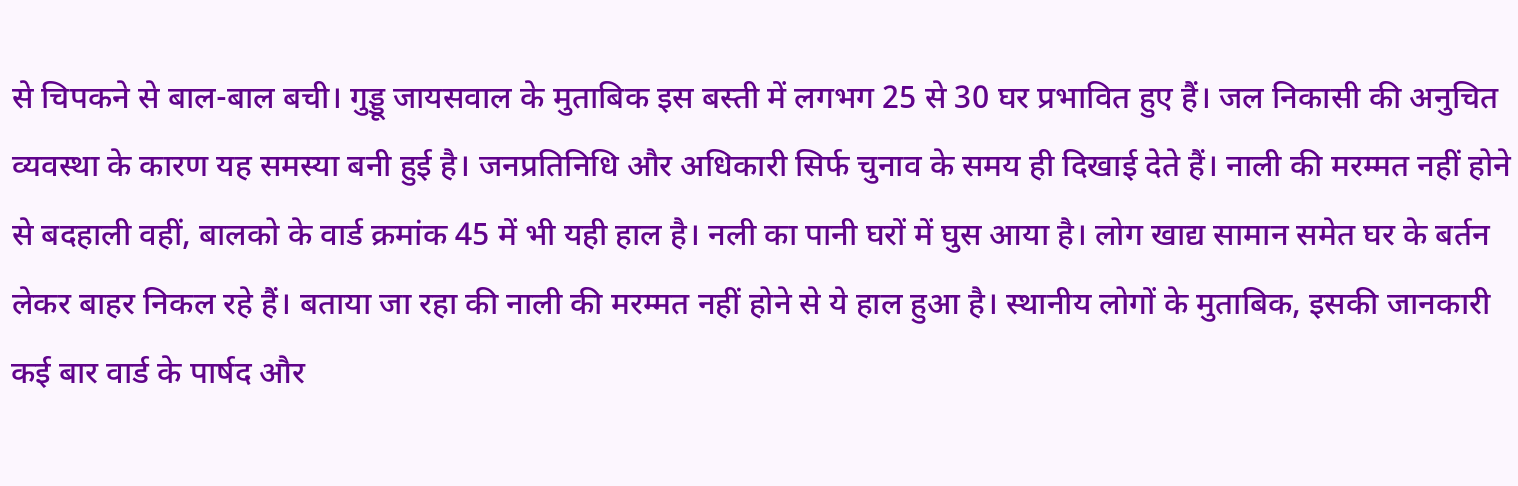से चिपकने से बाल-बाल बची। गुड्डू जायसवाल के मुताबिक इस बस्ती में लगभग 25 से 30 घर प्रभावित हुए हैं। जल निकासी की अनुचित व्यवस्था के कारण यह समस्या बनी हुई है। जनप्रतिनिधि और अधिकारी सिर्फ चुनाव के समय ही दिखाई देते हैं। नाली की मरम्मत नहीं होने से बदहाली वहीं, बालको के वार्ड क्रमांक 45 में भी यही हाल है। नली का पानी घरों में घुस आया है। लोग खाद्य सामान समेत घर के बर्तन लेकर बाहर निकल रहे हैं। बताया जा रहा की नाली की मरम्मत नहीं होने से ये हाल हुआ है। स्थानीय लोगों के मुताबिक, इसकी जानकारी कई बार वार्ड के पार्षद और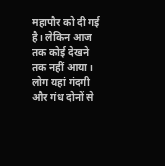महापौर को दी गई है। लेकिन आज तक कोई देखने तक नहीं आया। लोग यहां गंदगी और गंध दोनों से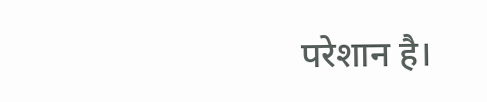परेशान है।